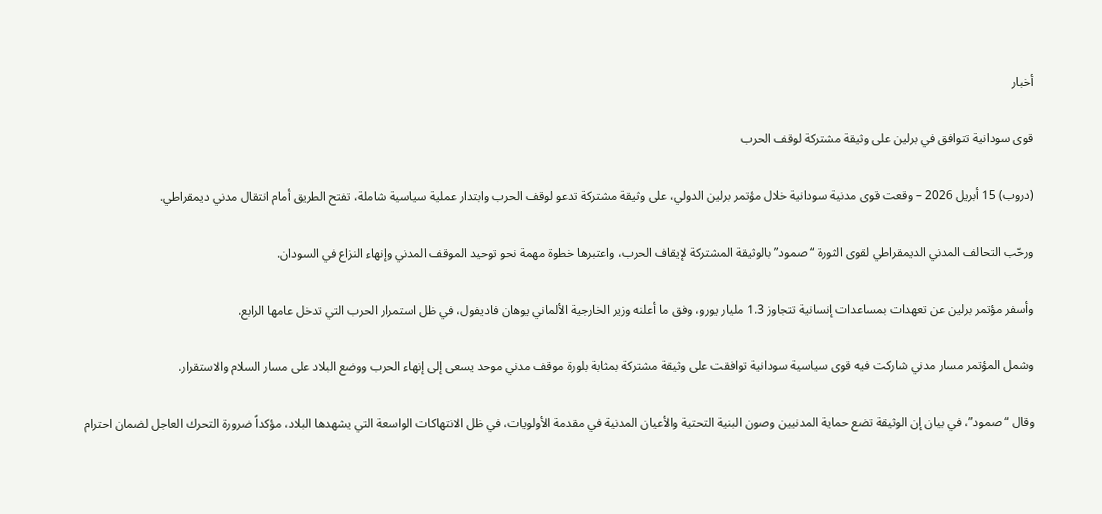أخبار

قوى سودانية تتوافق في برلين على وثيقة مشتركة لوقف الحرب

(دروب) 15 أبريل 2026 – وقعت قوى مدنية سودانية خلال مؤتمر برلين الدولي، على وثيقة مشتركة تدعو لوقف الحرب وابتدار عملية سياسية شاملة، تفتح الطريق أمام انتقال مدني ديمقراطي.

ورحّب التحالف المدني الديمقراطي لقوى الثورة “صمود” بالوثيقة المشتركة لإيقاف الحرب، واعتبرها خطوة مهمة نحو توحيد الموقف المدني وإنهاء النزاع في السودان.

وأسفر مؤتمر برلين عن تعهدات بمساعدات إنسانية تتجاوز 1.3 مليار يورو، وفق ما أعلنه وزير الخارجية الألماني يوهان فاديفول، في ظل استمرار الحرب التي تدخل عامها الرابع.

وشمل المؤتمر مسار مدني شاركت فيه قوى سياسية سودانية توافقت على وثيقة مشتركة بمثابة بلورة موقف مدني موحد يسعى إلى إنهاء الحرب ووضع البلاد على مسار السلام والاستقرار.

وقال “صمود”، في بيان إن الوثيقة تضع حماية المدنيين وصون البنية التحتية والأعيان المدنية في مقدمة الأولويات، في ظل الانتهاكات الواسعة التي يشهدها البلاد، مؤكداً ضرورة التحرك العاجل لضمان احترام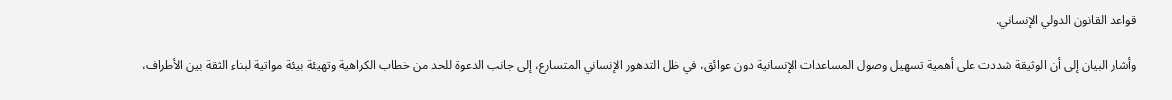قواعد القانون الدولي الإنساني.

وأشار البيان إلى أن الوثيقة شددت على أهمية تسهيل وصول المساعدات الإنسانية دون عوائق، في ظل التدهور الإنساني المتسارع، إلى جانب الدعوة للحد من خطاب الكراهية وتهيئة بيئة مواتية لبناء الثقة بين الأطراف،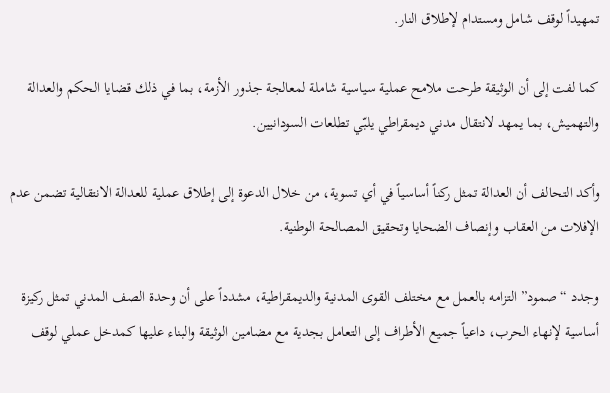تمهيداً لوقف شامل ومستدام لإطلاق النار.

كما لفت إلى أن الوثيقة طرحت ملامح عملية سياسية شاملة لمعالجة جذور الأزمة، بما في ذلك قضايا الحكم والعدالة والتهميش، بما يمهد لانتقال مدني ديمقراطي يلبّي تطلعات السودانيين.

وأكد التحالف أن العدالة تمثل ركناً أساسياً في أي تسوية، من خلال الدعوة إلى إطلاق عملية للعدالة الانتقالية تضمن عدم الإفلات من العقاب وإنصاف الضحايا وتحقيق المصالحة الوطنية.

وجدد “صمود” التزامه بالعمل مع مختلف القوى المدنية والديمقراطية، مشدداً على أن وحدة الصف المدني تمثل ركيزة أساسية لإنهاء الحرب، داعياً جميع الأطراف إلى التعامل بجدية مع مضامين الوثيقة والبناء عليها كمدخل عملي لوقف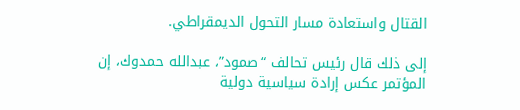القتال واستعادة مسار التحول الديمقراطي.

إلى ذلك قال رئيس تحالف “صمود”، عبدالله حمدوك، إن المؤتمر عكس إرادة سياسية دولية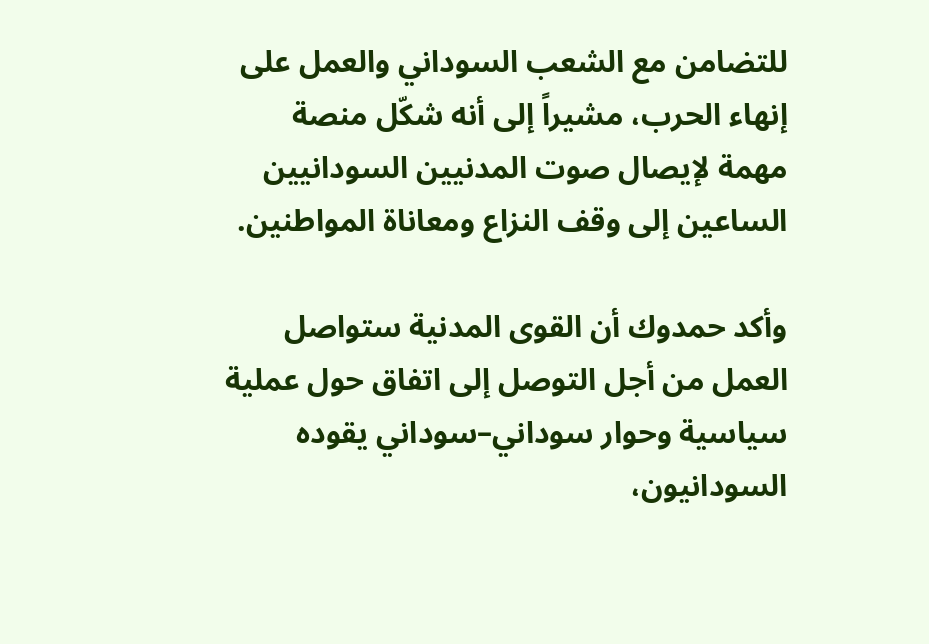للتضامن مع الشعب السوداني والعمل على إنهاء الحرب، مشيراً إلى أنه شكّل منصة مهمة لإيصال صوت المدنيين السودانيين الساعين إلى وقف النزاع ومعاناة المواطنين.

وأكد حمدوك أن القوى المدنية ستواصل العمل من أجل التوصل إلى اتفاق حول عملية سياسية وحوار سوداني–سوداني يقوده السودانيون،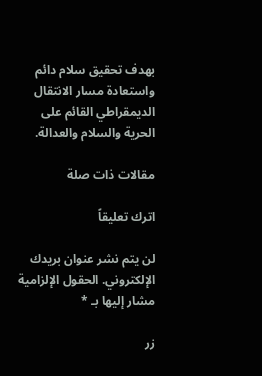بهدف تحقيق سلام دائم واستعادة مسار الانتقال الديمقراطي القائم على الحرية والسلام والعدالة.

مقالات ذات صلة

اترك تعليقاً

لن يتم نشر عنوان بريدك الإلكتروني. الحقول الإلزامية مشار إليها بـ *

زر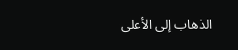الذهاب إلى الأعلى